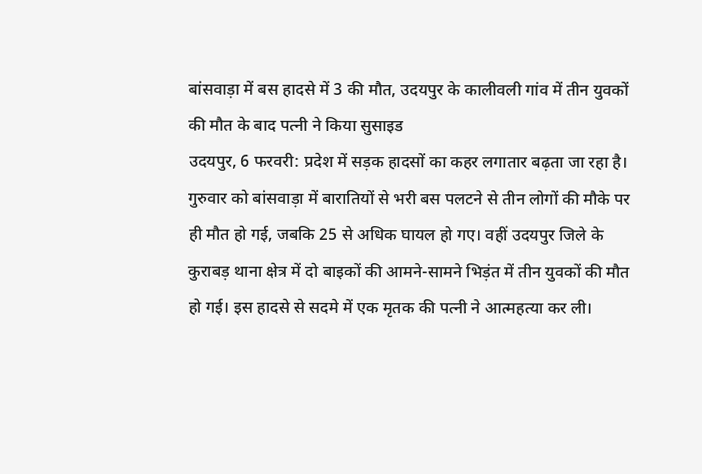बांसवाड़ा में बस हादसे में 3 की मौत, उदयपुर के कालीवली गांव में तीन युवकों की मौत के बाद पत्नी ने किया सुसाइड
उदयपुर, 6 फरवरी: प्रदेश में सड़क हादसों का कहर लगातार बढ़ता जा रहा है। गुरुवार को बांसवाड़ा में बारातियों से भरी बस पलटने से तीन लोगों की मौके पर ही मौत हो गई, जबकि 25 से अधिक घायल हो गए। वहीं उदयपुर जिले के कुराबड़ थाना क्षेत्र में दो बाइकों की आमने-सामने भिड़ंत में तीन युवकों की मौत हो गई। इस हादसे से सदमे में एक मृतक की पत्नी ने आत्महत्या कर ली।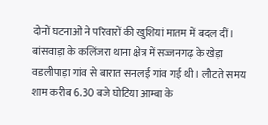दोनों घटनाओं ने परिवारों की खुशियां मातम में बदल दीं।
बांसवाड़ा के कलिंजरा थाना क्षेत्र में सज्जनगढ़ के खेड़ा वडलीपाड़ा गांव से बारात सनलई गांव गई थी। लौटते समय शाम करीब 6.30 बजे घोटिया आम्बा के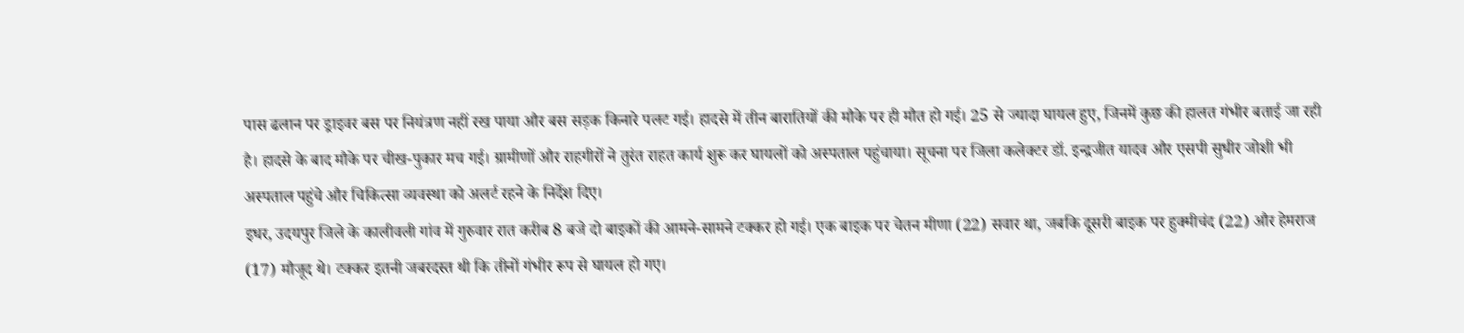पास ढलान पर ड्राइवर बस पर नियंत्रण नहीं रख पाया और बस सड़क किनारे पलट गई। हादसे में तीन बारातियों की मौके पर ही मौत हो गई। 25 से ज्यादा घायल हुए, जिनमें कुछ की हालत गंभीर बताई जा रही है। हादसे के बाद मौके पर चीख-पुकार मच गई। ग्रामीणों और राहगीरों ने तुरंत राहत कार्य शुरू कर घायलों को अस्पताल पहुंचाया। सूचना पर जिला कलेक्टर डॉ. इन्द्रजीत यादव और एसपी सुधीर जोशी भी अस्पताल पहुंचे और चिकित्सा व्यवस्था को अलर्ट रहने के निर्देश दिए।
इधर, उदयपुर जिले के कालीवली गांव में गुरुवार रात करीब 8 बजे दो बाइकों की आमने-सामने टक्कर हो गई। एक बाइक पर चेतन मीणा (22) सवार था, जबकि दूसरी बाइक पर हुक्मीचंद (22) और हेमराज (17) मौजूद थे। टक्कर इतनी जबरदस्त थी कि तीनों गंभीर रूप से घायल हो गए।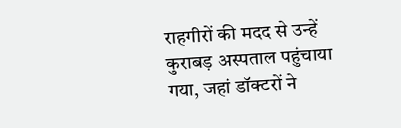राहगीरों की मदद से उन्हें कुराबड़ अस्पताल पहुंचाया गया, जहां डॉक्टरों ने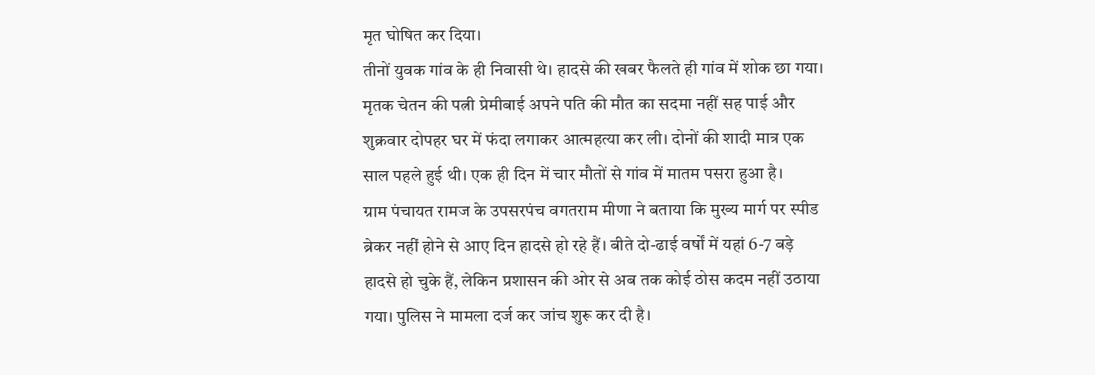मृत घोषित कर दिया।
तीनों युवक गांव के ही निवासी थे। हादसे की खबर फैलते ही गांव में शोक छा गया। मृतक चेतन की पत्नी प्रेमीबाई अपने पति की मौत का सदमा नहीं सह पाई और शुक्रवार दोपहर घर में फंदा लगाकर आत्महत्या कर ली। दोनों की शादी मात्र एक साल पहले हुई थी। एक ही दिन में चार मौतों से गांव में मातम पसरा हुआ है।
ग्राम पंचायत रामज के उपसरपंच वगतराम मीणा ने बताया कि मुख्य मार्ग पर स्पीड ब्रेकर नहीं होने से आए दिन हादसे हो रहे हैं। बीते दो-ढाई वर्षों में यहां 6-7 बड़े हादसे हो चुके हैं, लेकिन प्रशासन की ओर से अब तक कोई ठोस कदम नहीं उठाया गया। पुलिस ने मामला दर्ज कर जांच शुरू कर दी है।